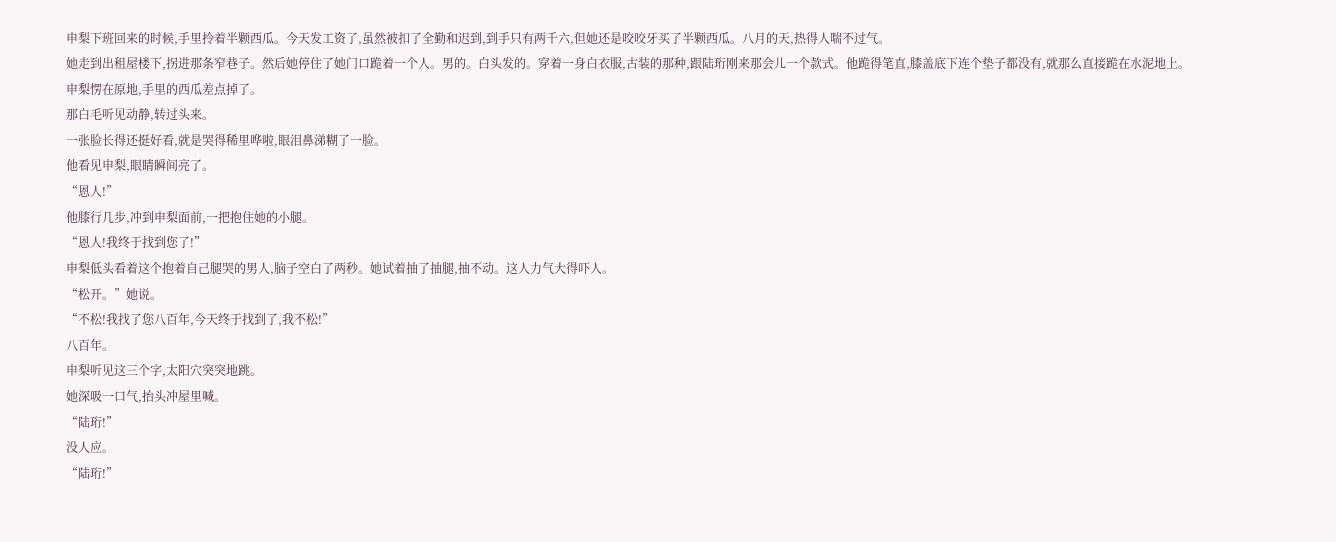申梨下班回来的时候,手里拎着半颗西瓜。今天发工资了,虽然被扣了全勤和迟到,到手只有两千六,但她还是咬咬牙买了半颗西瓜。八月的天,热得人喘不过气。
她走到出租屋楼下,拐进那条窄巷子。然后她停住了她门口跪着一个人。男的。白头发的。穿着一身白衣服,古装的那种,跟陆珩刚来那会儿一个款式。他跪得笔直,膝盖底下连个垫子都没有,就那么直接跪在水泥地上。
申梨愣在原地,手里的西瓜差点掉了。
那白毛听见动静,转过头来。
一张脸长得还挺好看,就是哭得稀里哗啦,眼泪鼻涕糊了一脸。
他看见申梨,眼睛瞬间亮了。
“恩人!”
他膝行几步,冲到申梨面前,一把抱住她的小腿。
“恩人!我终于找到您了!”
申梨低头看着这个抱着自己腿哭的男人,脑子空白了两秒。她试着抽了抽腿,抽不动。这人力气大得吓人。
“松开。”她说。
“不松!我找了您八百年,今天终于找到了,我不松!”
八百年。
申梨听见这三个字,太阳穴突突地跳。
她深吸一口气,抬头冲屋里喊。
“陆珩!”
没人应。
“陆珩!”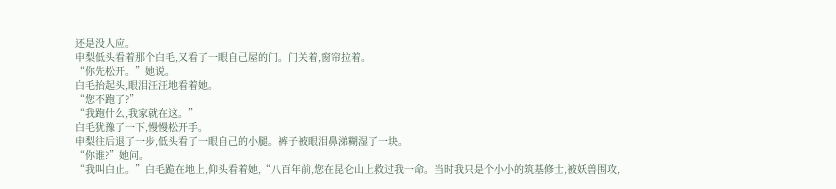还是没人应。
申梨低头看着那个白毛,又看了一眼自己屋的门。门关着,窗帘拉着。
“你先松开。”她说。
白毛抬起头,眼泪汪汪地看着她。
“您不跑了?”
“我跑什么,我家就在这。”
白毛犹豫了一下,慢慢松开手。
申梨往后退了一步,低头看了一眼自己的小腿。裤子被眼泪鼻涕糊湿了一块。
“你谁?”她问。
“我叫白止。”白毛跪在地上,仰头看着她,“八百年前,您在昆仑山上救过我一命。当时我只是个小小的筑基修士,被妖兽围攻,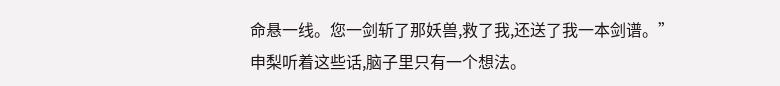命悬一线。您一剑斩了那妖兽,救了我,还送了我一本剑谱。”
申梨听着这些话,脑子里只有一个想法。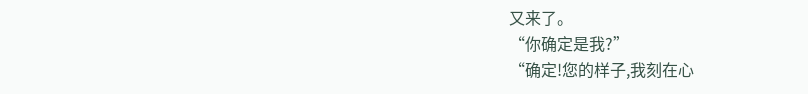又来了。
“你确定是我?”
“确定!您的样子,我刻在心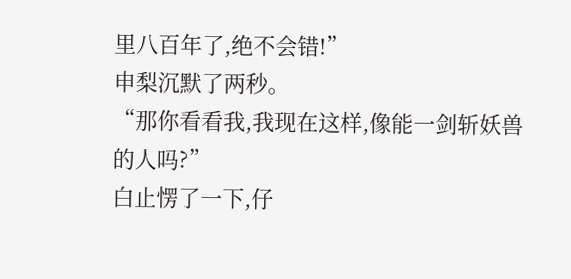里八百年了,绝不会错!”
申梨沉默了两秒。
“那你看看我,我现在这样,像能一剑斩妖兽的人吗?”
白止愣了一下,仔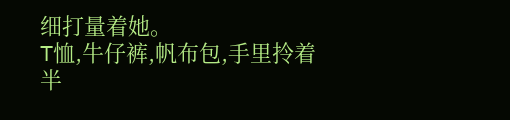细打量着她。
T恤,牛仔裤,帆布包,手里拎着半